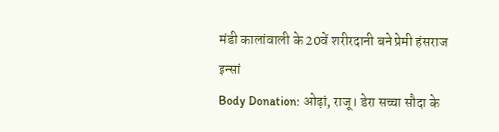मंडी कालांवाली के 20वें शरीरदानी बने प्रेमी हंसराज इन्सां
Body Donation: ओढ़ां, राजू। डेरा सच्चा सौदा के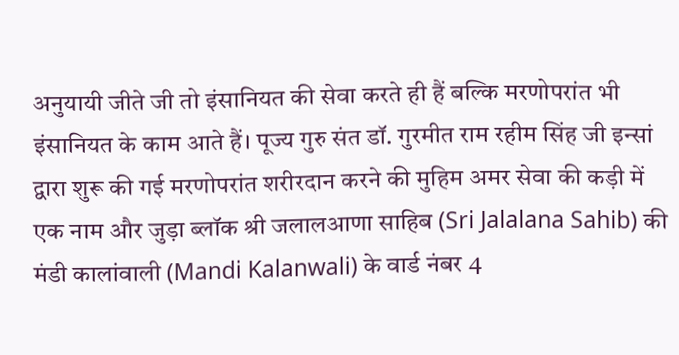अनुयायी जीते जी तो इंसानियत की सेवा करते ही हैं बल्कि मरणोपरांत भी इंसानियत के काम आते हैं। पूज्य गुरु संत डॉ. गुरमीत राम रहीम सिंह जी इन्सां द्वारा शुरू की गई मरणोपरांत शरीरदान करने की मुहिम अमर सेवा की कड़ी में एक नाम और जुड़ा ब्लॉक श्री जलालआणा साहिब (Sri Jalalana Sahib) की मंडी कालांवाली (Mandi Kalanwali) के वार्ड नंबर 4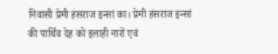निवासी प्रेमी हंसराज इन्सां का। प्रेमी हंसराज इन्सां की पार्थिव देह को इलाही नारों एवं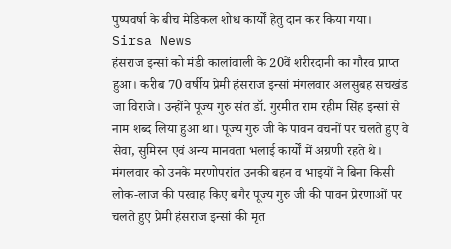पुष्पवर्षा के बीच मेडिकल शोध कार्यों हेतु दान कर किया गया। Sirsa News
हंसराज इन्सां को मंडी कालांवाली के 20वें शरीरदानी का गौरव प्राप्त हुआ। करीब 70 वर्षीय प्रेमी हंसराज इन्सां मंगलवार अलसुबह सचखंड जा विराजे। उन्होंने पूज्य गुरु संत डॉ. गुरमीत राम रहीम सिंह इन्सां से नाम शब्द लिया हुआ था। पूज्य गुरु जी के पावन वचनों पर चलते हुए वे सेवा, सुमिरन एवं अन्य मानवता भलाई कार्यों में अग्रणी रहते थे। मंगलवार को उनके मरणोपरांत उनकी बहन व भाइयों ने बिना किसी लोक-लाज की परवाह किए बगैर पूज्य गुरु जी की पावन प्रेरणाओं पर चलते हुए प्रेमी हंसराज इन्सां की मृत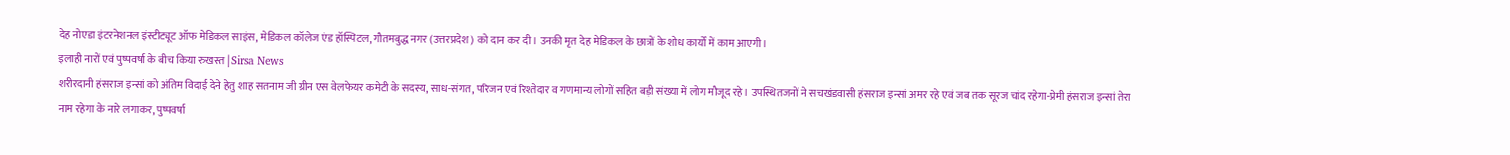देह नोएडा इंटरनेशनल इंस्टीट्यूट ऑफ मेडिकल साइंस, मेडिकल कॉलेज एंड हॉस्पिटल, गौतमबुद्ध नगर (उत्तरप्रदेश) को दान कर दी। उनकी मृत देह मेडिकल के छात्रों के शोध कार्यों में काम आएगी।
इलाही नारों एवं पुष्पवर्षा के बीच किया रुखस्त | Sirsa News
शरीरदानी हंसराज इन्सां को अंतिम विदाई देने हेतु शाह सतनाम जी ग्रीन एस वेलफेयर कमेटी के सदस्य, साध-संगत, परिजन एवं रिश्तेदार व गणमान्य लोगों सहित बड़ी संख्या में लोग मौजूद रहे। उपस्थितजनों ने सचखंडवासी हंसराज इन्सां अमर रहे एवं जब तक सूरज चांद रहेगा-प्रेमी हंसराज इन्सां तेरा नाम रहेगा के नारे लगाकर, पुष्पवर्षा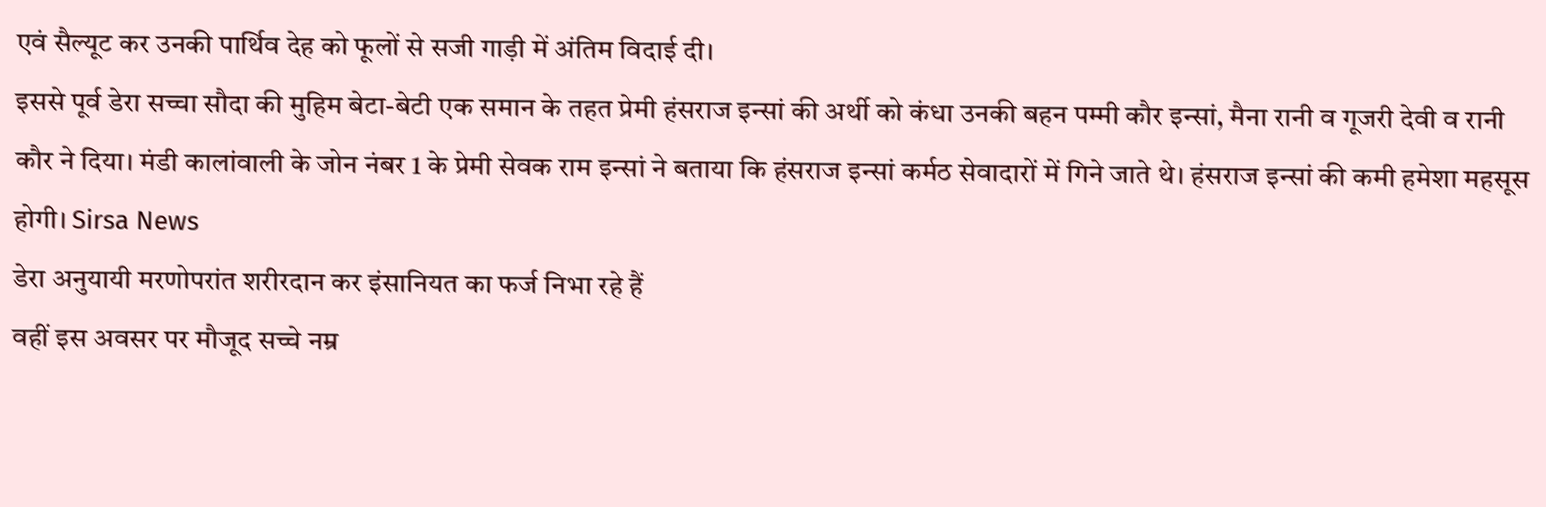एवं सैल्यूट कर उनकी पार्थिव देह को फूलों से सजी गाड़ी में अंतिम विदाई दी।
इससे पूर्व डेरा सच्चा सौदा की मुहिम बेटा-बेटी एक समान के तहत प्रेमी हंसराज इन्सां की अर्थी को कंधा उनकी बहन पम्मी कौर इन्सां, मैना रानी व गूजरी देवी व रानी कौर ने दिया। मंडी कालांवाली के जोन नंबर 1 के प्रेमी सेवक राम इन्सां ने बताया कि हंसराज इन्सां कर्मठ सेवादारों में गिने जाते थे। हंसराज इन्सां की कमी हमेशा महसूस होगी। Sirsa News
डेरा अनुयायी मरणोपरांत शरीरदान कर इंसानियत का फर्ज निभा रहे हैं
वहीं इस अवसर पर मौजूद सच्चे नम्र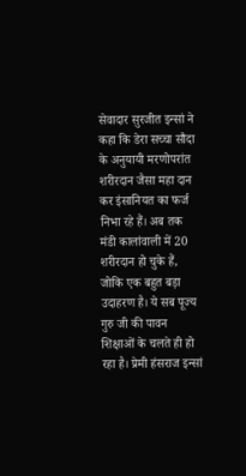सेवादार सुरजीत इन्सां ने कहा कि डेरा सच्चा सौदा के अनुयायी मरणोपरांत शरीरदान जैसा महा दान कर इंसानियत का फर्ज निभा रहे हैं। अब तक मंडी कालांवाली में 20 शरीरदान हो चुके हैं, जोकि एक बहुत बड़ा उदाहरण है। ये सब पूज्य गुरु जी की पावन शिक्षाओं के चलते ही हो रहा है। प्रेमी हंसराज इन्सां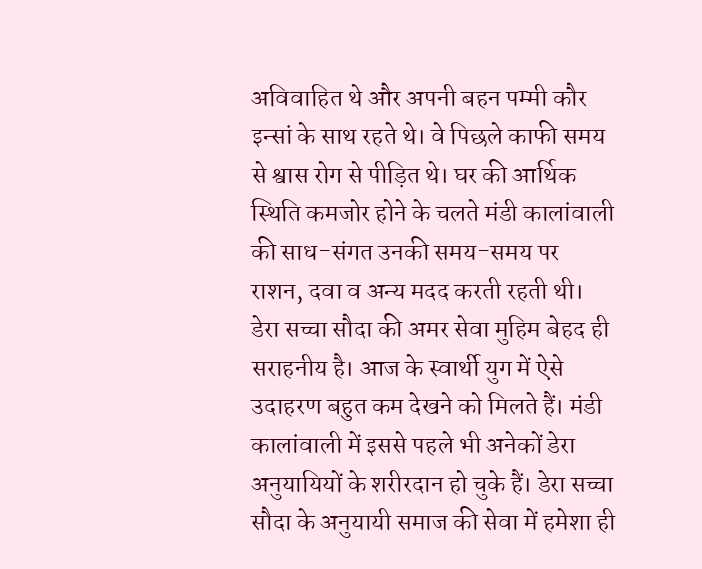अविवाहित थे और अपनी बहन पम्मी कौर इन्सां के साथ रहते थे। वे पिछले काफी समय से श्वास रोग से पीड़ित थे। घर की आर्थिक स्थिति कमजोर होने के चलते मंडी कालांवाली की साध-संगत उनकी समय-समय पर राशन, दवा व अन्य मदद करती रहती थी।
डेरा सच्चा सौदा की अमर सेवा मुहिम बेहद ही सराहनीय है। आज के स्वार्थी युग में ऐसे उदाहरण बहुत कम देखने को मिलते हैं। मंडी कालांवाली में इससे पहले भी अनेकों डेरा अनुयायियों के शरीरदान हो चुके हैं। डेरा सच्चा सौदा के अनुयायी समाज की सेवा में हमेशा ही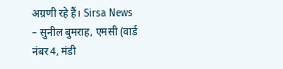अग्रणी रहे हैं। Sirsa News
– सुनील बुमराह, एमसी (वार्ड नंबर 4, मंडी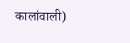कालांवाली)